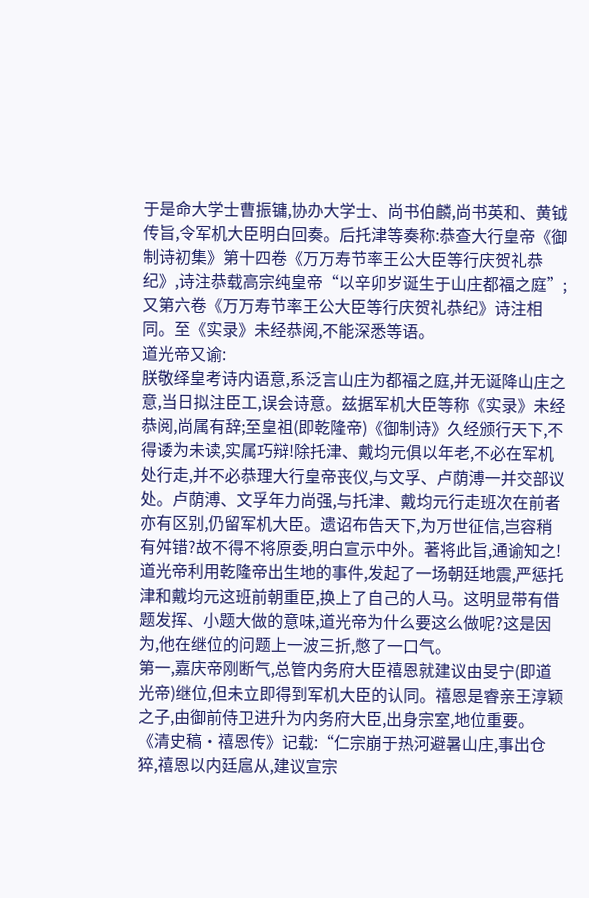于是命大学士曹振镛,协办大学士、尚书伯麟,尚书英和、黄钺传旨,令军机大臣明白回奏。后托津等奏称:恭查大行皇帝《御制诗初集》第十四卷《万万寿节率王公大臣等行庆贺礼恭纪》,诗注恭载高宗纯皇帝“以辛卯岁诞生于山庄都福之庭”;又第六卷《万万寿节率王公大臣等行庆贺礼恭纪》诗注相同。至《实录》未经恭阅,不能深悉等语。
道光帝又谕:
朕敬绎皇考诗内语意,系泛言山庄为都福之庭,并无诞降山庄之意,当日拟注臣工,误会诗意。兹据军机大臣等称《实录》未经恭阅,尚属有辞;至皇祖(即乾隆帝)《御制诗》久经颁行天下,不得诿为未读,实属巧辩!除托津、戴均元俱以年老,不必在军机处行走,并不必恭理大行皇帝丧仪,与文孚、卢荫溥一并交部议处。卢荫溥、文孚年力尚强,与托津、戴均元行走班次在前者亦有区别,仍留军机大臣。遗诏布告天下,为万世征信,岂容稍有舛错?故不得不将原委,明白宣示中外。著将此旨,通谕知之!
道光帝利用乾隆帝出生地的事件,发起了一场朝廷地震,严惩托津和戴均元这班前朝重臣,换上了自己的人马。这明显带有借题发挥、小题大做的意味,道光帝为什么要这么做呢?这是因为,他在继位的问题上一波三折,憋了一口气。
第一,嘉庆帝刚断气,总管内务府大臣禧恩就建议由旻宁(即道光帝)继位,但未立即得到军机大臣的认同。禧恩是睿亲王淳颖之子,由御前侍卫进升为内务府大臣,出身宗室,地位重要。《清史稿·禧恩传》记载:“仁宗崩于热河避暑山庄,事出仓猝,禧恩以内廷扈从,建议宣宗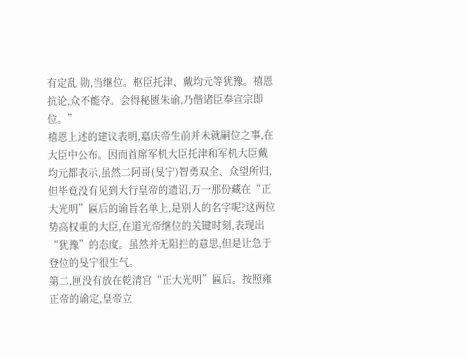有定乱 勋,当继位。枢臣托津、戴均元等犹豫。禧恩抗论,众不能夺。会得秘匮朱谕,乃偕诸臣奉宣宗即位。”
禧恩上述的建议表明,嘉庆帝生前并未就嗣位之事,在大臣中公布。因而首席军机大臣托津和军机大臣戴均元都表示,虽然二阿哥(旻宁)智勇双全、众望所归,但毕竟没有见到大行皇帝的遗诏,万一那份藏在“正大光明”匾后的谕旨名单上,是别人的名字呢?这两位势高权重的大臣,在道光帝继位的关键时刻,表现出“犹豫”的态度。虽然并无阻拦的意思,但是让急于登位的旻宁很生气。
第二,匣没有放在乾清宫“正大光明”匾后。按照雍正帝的谕定,皇帝立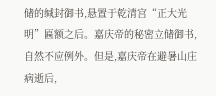储的缄封御书,悬置于乾清宫“正大光明”匾额之后。嘉庆帝的秘密立储御书,自然不应例外。但是,嘉庆帝在避暑山庄病逝后,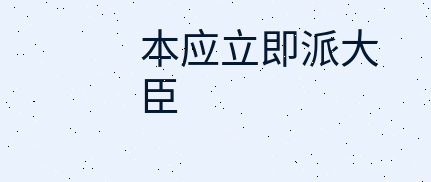本应立即派大臣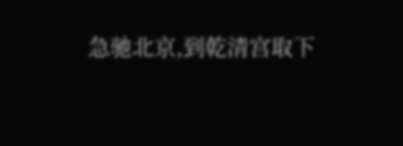急驰北京,到乾清宫取下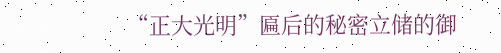“正大光明”匾后的秘密立储的御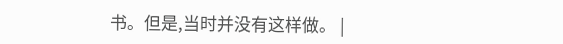书。但是,当时并没有这样做。 |